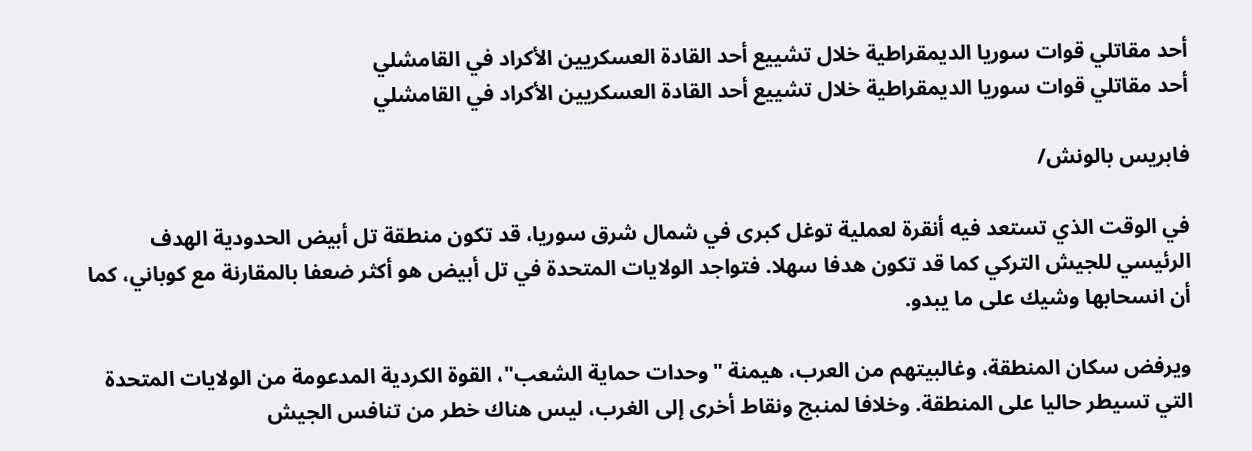أحد مقاتلي قوات سوريا الديمقراطية خلال تشييع أحد القادة العسكريين الأكراد في القامشلي
أحد مقاتلي قوات سوريا الديمقراطية خلال تشييع أحد القادة العسكريين الأكراد في القامشلي

فابريس بالونش/

في الوقت الذي تستعد فيه أنقرة لعملية توغل كبرى في شمال شرق سوريا، قد تكون منطقة تل أبيض الحدودية الهدف الرئيسي للجيش التركي كما قد تكون هدفا سهلا. فتواجد الولايات المتحدة في تل أبيض هو أكثر ضعفا بالمقارنة مع كوباني، كما أن انسحابها وشيك على ما يبدو.

ويرفض سكان المنطقة، وغالبيتهم من العرب، هيمنة "وحدات حماية الشعب"، القوة الكردية المدعومة من الولايات المتحدة التي تسيطر حاليا على المنطقة. وخلافا لمنبج ونقاط أخرى إلى الغرب، ليس هناك خطر من تنافس الجيش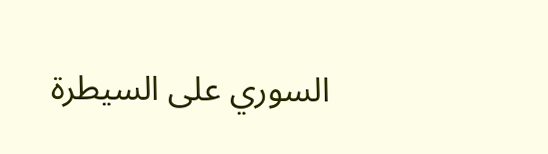السوري على السيطرة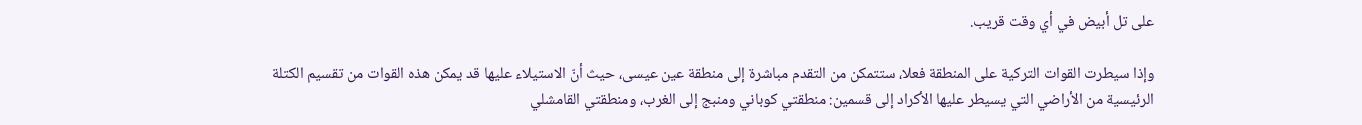على تل أبيض في أي وقت قريب.

وإذا سيطرت القوات التركية على المنطقة فعلا، ستتمكن من التقدم مباشرة إلى منطقة عين عيسى، حيث أنّ الاستيلاء عليها قد يمكن هذه القوات من تقسيم الكتلة الرئيسية من الأراضي التي يسيطر عليها الأكراد إلى قسمين: منطقتي كوباني ومنبج إلى الغرب، ومنطقتي القامشلي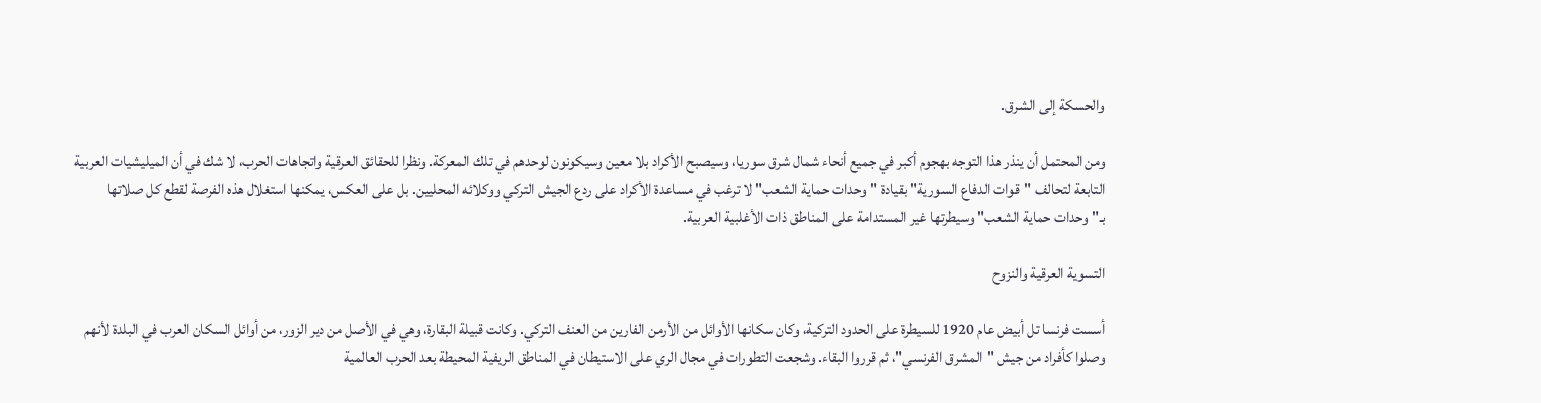والحسكة إلى الشرق.

ومن المحتمل أن ينذر هذا التوجه بهجوم أكبر في جميع أنحاء شمال شرق سوريا، وسيصبح الأكراد بلا معين وسيكونون لوحدهم في تلك المعركة. ونظرا للحقائق العرقية واتجاهات الحرب، لا شك في أن الميليشيات العربية التابعة لتحالف "قوات الدفاع السورية" بقيادة "وحدات حماية الشعب" لا ترغب في مساعدة الأكراد على ردع الجيش التركي ووكلائه المحليين. بل على العكس، يمكنها استغلال هذه الفرصة لقطع كل صلاتها بـ"وحدات حماية الشعب" وسيطرتها غير المستدامة على المناطق ذات الأغلبية العربية.

التسوية العرقية والنزوح

أسست فرنسا تل أبيض عام 1920 للسيطرة على الحدود التركية، وكان سكانها الأوائل من الأرمن الفارين من العنف التركي. وكانت قبيلة البقارة، وهي في الأصل من دير الزور، من أوائل السكان العرب في البلدة لأنهم وصلوا كأفراد من جيش "المشرق الفرنسي"، ثم قرروا البقاء. وشجعت التطورات في مجال الري على الاستيطان في المناطق الريفية المحيطة بعد الحرب العالمية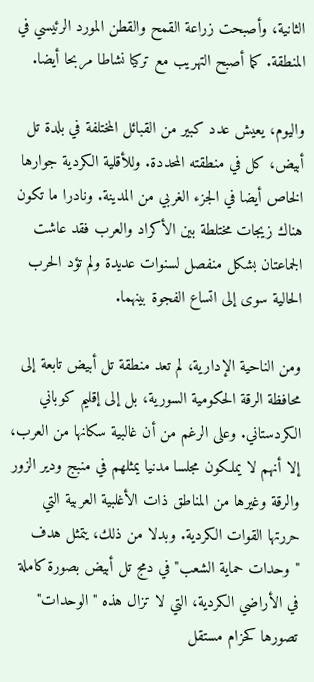الثانية، وأصبحت زراعة القمح والقطن المورد الرئيسي في المنطقة. كما أصبح التهريب مع تركيا نشاطا مربحا أيضا.

واليوم، يعيش عدد كبير من القبائل المختلفة في بلدة تل أبيض، كل في منطقته المحددة. وللأقلية الكردية جوارها الخاص أيضا في الجزء الغربي من المدينة. ونادرا ما تكون هناك زيجات مختلطة بين الأكراد والعرب فقد عاشت الجماعتان بشكل منفصل لسنوات عديدة ولم تؤد الحرب الحالية سوى إلى اتساع الفجوة بينهما.

ومن الناحية الإدارية، لم تعد منطقة تل أبيض تابعة إلى محافظة الرقة الحكومية السورية، بل إلى إقليم كوباني الكردستاني. وعلى الرغم من أن غالبية سكانها من العرب، إلا أنهم لا يملكون مجلسا مدنيا يمثلهم في منبج ودير الزور والرقة وغيرها من المناطق ذات الأغلبية العربية التي حررتها القوات الكردية. وبدلا من ذلك، يتمثل هدف "وحدات حماية الشعب" في دمج تل أبيض بصورة كاملة في الأراضي الكردية، التي لا تزال هذه "الوحدات" تصورها كحزام مستقل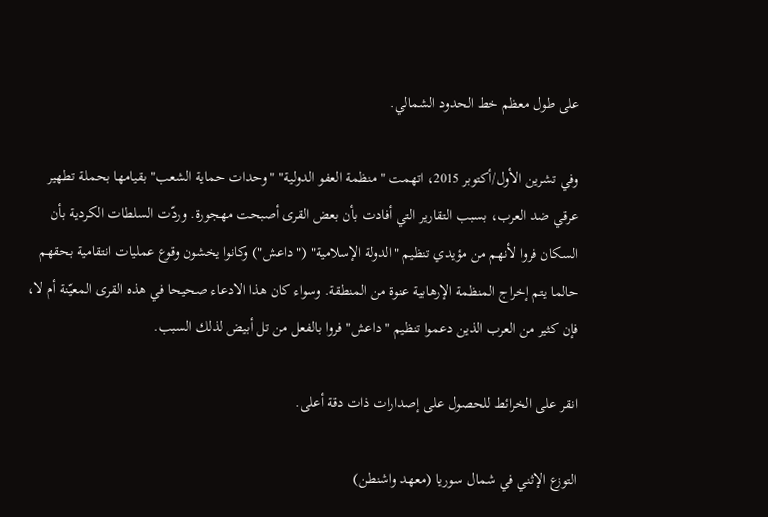على طول معظم خط الحدود الشمالي.

وفي تشرين الأول/أكتوبر 2015، اتهمت "منظمة العفو الدولية" "وحدات حماية الشعب" بقيامها بحملة تطهير عرقي ضد العرب، بسبب التقارير التي أفادت بأن بعض القرى أصبحت مهجورة. وردّت السلطات الكردية بأن السكان فروا لأنهم من مؤيدي تنظيم "الدولة الإسلامية" ("داعش") وكانوا يخشون وقوع عمليات انتقامية بحقهم حالما يتم إخراج المنظمة الإرهابية عنوة من المنطقة. وسواء كان هذا الادعاء صحيحا في هذه القرى المعيّنة أم لا، فإن كثير من العرب الذين دعموا تنظيم "داعش" فروا بالفعل من تل أبيض لذلك السبب.

انقر على الخرائط للحصول على إصدارات ذات دقة أعلى.

التوزع الإثني في شمال سوريا (معهد واشنطن)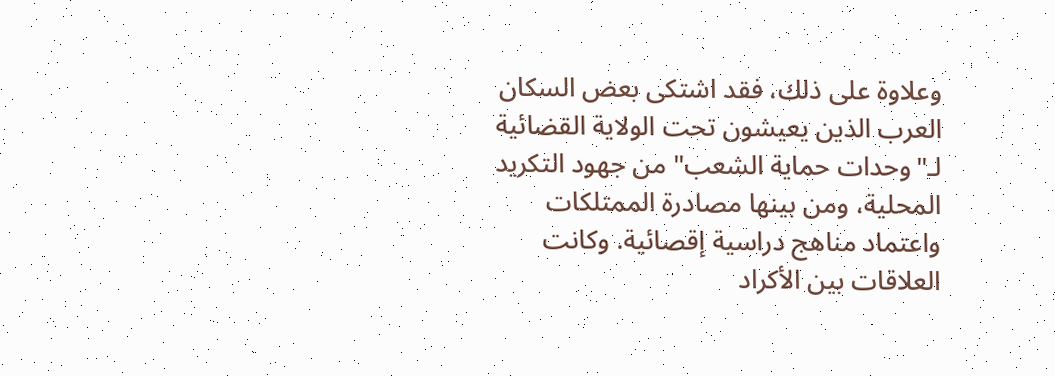وعلاوة على ذلك، فقد اشتكى بعض السكان العرب الذين يعيشون تحت الولاية القضائية لـ"وحدات حماية الشعب" من جهود التكريد المحلية، ومن بينها مصادرة الممتلكات واعتماد مناهج دراسية إقصائية. وكانت العلاقات بين الأكراد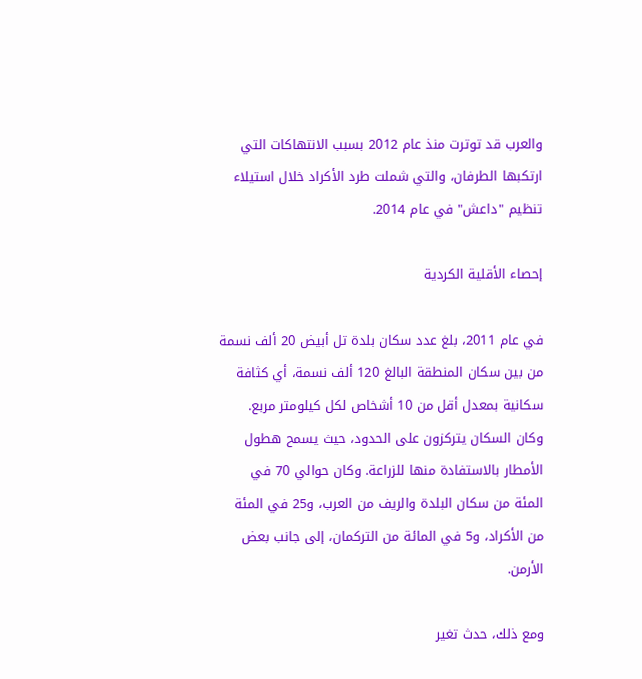والعرب قد توترت منذ عام 2012 بسبب الانتهاكات التي ارتكبها الطرفان، والتي شملت طرد الأكراد خلال استيلاء تنظيم "داعش" في عام 2014.

إحصاء الأقلية الكردية

في عام 2011، بلغ عدد سكان بلدة تل أبيض 20 ألف نسمة من بين سكان المنطقة البالغ 120 ألف نسمة، أي كثافة سكانية بمعدل أقل من 10 أشخاص لكل كيلومتر مربع. وكان السكان يتركزون على الحدود، حيث يسمح هطول الأمطار بالاستفادة منها للزراعة. وكان حوالي 70 في المئة من سكان البلدة والريف من العرب، و25 في المئة من الأكراد، و5 في المائة من التركمان، إلى جانب بعض الأرمن.

ومع ذلك، حدث تغير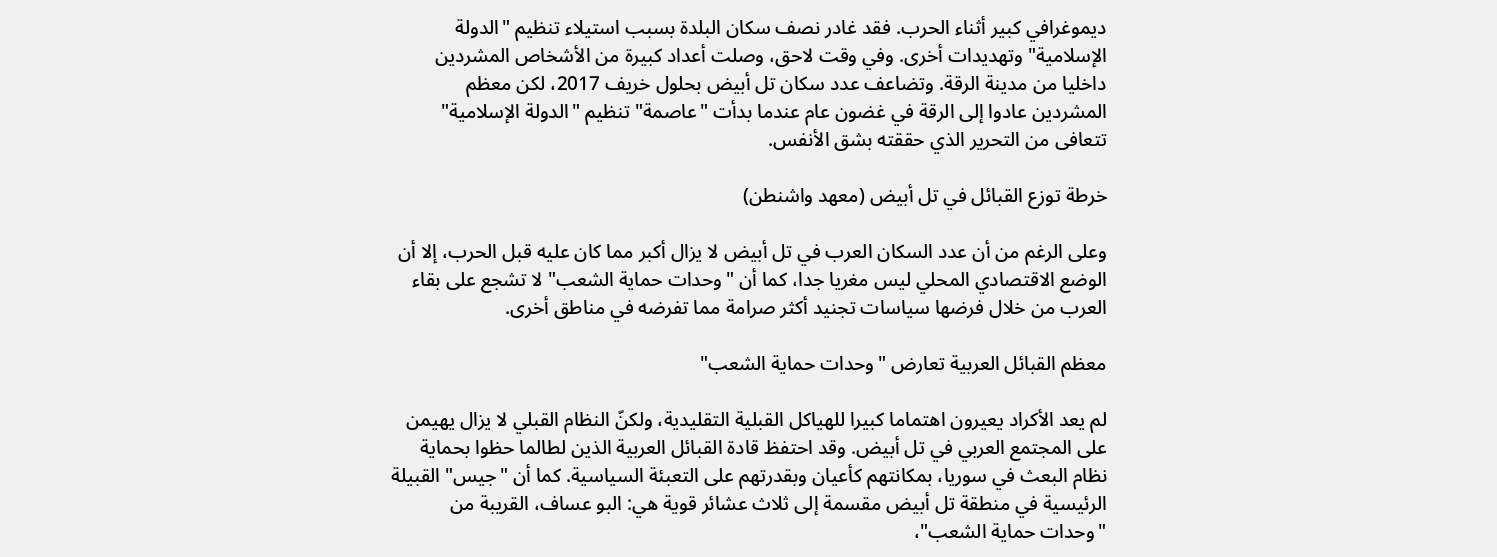ديموغرافي كبير أثناء الحرب. فقد غادر نصف سكان البلدة بسبب استيلاء تنظيم "الدولة الإسلامية" وتهديدات أخرى. وفي وقت لاحق، وصلت أعداد كبيرة من الأشخاص المشردين داخليا من مدينة الرقة. وتضاعف عدد سكان تل أبيض بحلول خريف 2017، لكن معظم المشردين عادوا إلى الرقة في غضون عام عندما بدأت "عاصمة" تنظيم "الدولة الإسلامية" تتعافى من التحرير الذي حققته بشق الأنفس.

خرطة توزع القبائل في تل أبيض (معهد واشنطن)

وعلى الرغم من أن عدد السكان العرب في تل أبيض لا يزال أكبر مما كان عليه قبل الحرب، إلا أن الوضع الاقتصادي المحلي ليس مغريا جدا، كما أن "وحدات حماية الشعب" لا تشجع على بقاء العرب من خلال فرضها سياسات تجنيد أكثر صرامة مما تفرضه في مناطق أخرى.

معظم القبائل العربية تعارض "وحدات حماية الشعب"

لم يعد الأكراد يعيرون اهتماما كبيرا للهياكل القبلية التقليدية، ولكنّ النظام القبلي لا يزال يهيمن على المجتمع العربي في تل أبيض. وقد احتفظ قادة القبائل العربية الذين لطالما حظوا بحماية نظام البعث في سوريا، بمكانتهم كأعيان وبقدرتهم على التعبئة السياسية. كما أن "جيس" القبيلة الرئيسية في منطقة تل أبيض مقسمة إلى ثلاث عشائر قوية هي: البو عساف، القريبة من "وحدات حماية الشعب"،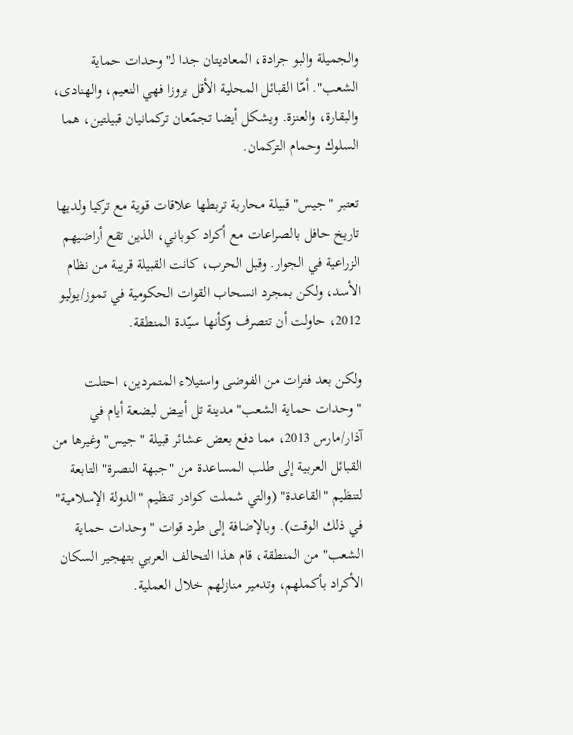والجميلة والبو جرادة، المعاديتان جدا لـ"وحدات حماية الشعب". أمّا القبائل المحلية الأقل بروزا فهي النعيم، والهنادى، والبقارة، والعنزة. ويشكل أيضا تجمّعان تركمانيان قبيلتين، هما السلوك وحمام التركمان.

تعتبر "جيس" قبيلة محاربة تربطها علاقات قوية مع تركيا ولديها تاريخ حافل بالصراعات مع أكراد كوباني، الذين تقع أراضيهم الزراعية في الجوار. وقبل الحرب، كانت القبيلة قريبة من نظام الأسد، ولكن بمجرد انسحاب القوات الحكومية في تموز/يوليو 2012، حاولت أن تتصرف وكأنها سيّدة المنطقة.

ولكن بعد فترات من الفوضى واستيلاء المتمردين، احتلت "وحدات حماية الشعب" مدينة تل أبيض لبضعة أيام في آذار/مارس 2013، مما دفع بعض عشائر قبيلة "جيس" وغيرها من القبائل العربية إلى طلب المساعدة من "جبهة النصرة" التابعة لتنظيم "القاعدة" (والتي شملت كوادر تنظيم "الدولة الإسلامية" في ذلك الوقت). وبالإضافة إلى طرد قوات "وحدات حماية الشعب" من المنطقة، قام هذا التحالف العربي بتهجير السكان الأكراد بأكملهم، وتدمير منازلهم خلال العملية.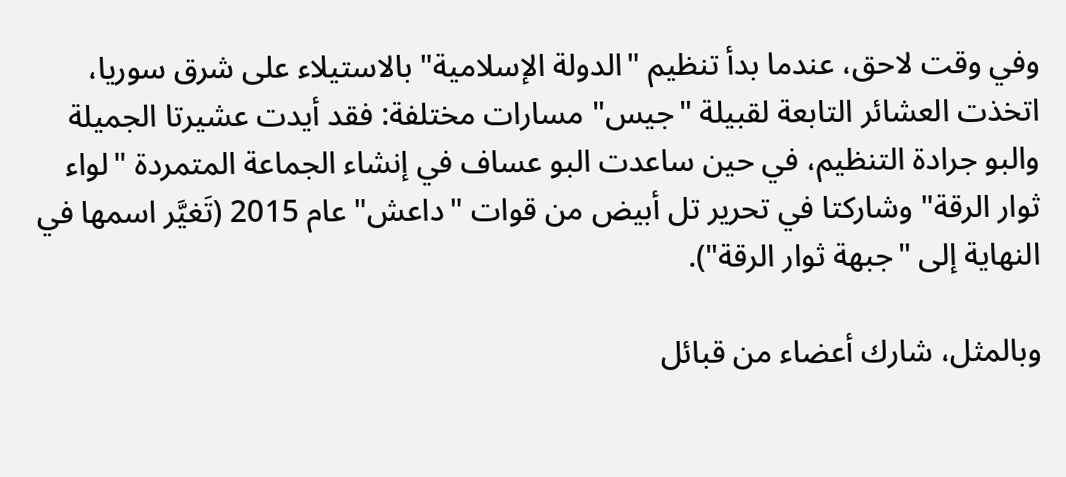وفي وقت لاحق، عندما بدأ تنظيم "الدولة الإسلامية" بالاستيلاء على شرق سوريا، اتخذت العشائر التابعة لقبيلة "جيس" مسارات مختلفة: فقد أيدت عشيرتا الجميلة والبو جرادة التنظيم، في حين ساعدت البو عساف في إنشاء الجماعة المتمردة "لواء ثوار الرقة" وشاركتا في تحرير تل أبيض من قوات "داعش" عام 2015 (تَغيَّر اسمها في النهاية إلى "جبهة ثوار الرقة").

وبالمثل، شارك أعضاء من قبائل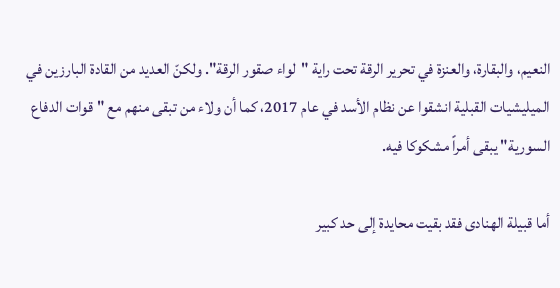النعيم، والبقارة، والعنزة في تحرير الرقة تحت راية "لواء صقور الرقة". ولكنّ العديد من القادة البارزين في الميليشيات القبلية انشقوا عن نظام الأسد في عام 2017، كما أن ولاء من تبقى منهم مع "قوات الدفاع السورية" يبقى أمراً مشكوكا فيه.

أما قبيلة الهنادى فقد بقيت محايدة إلى حد كبير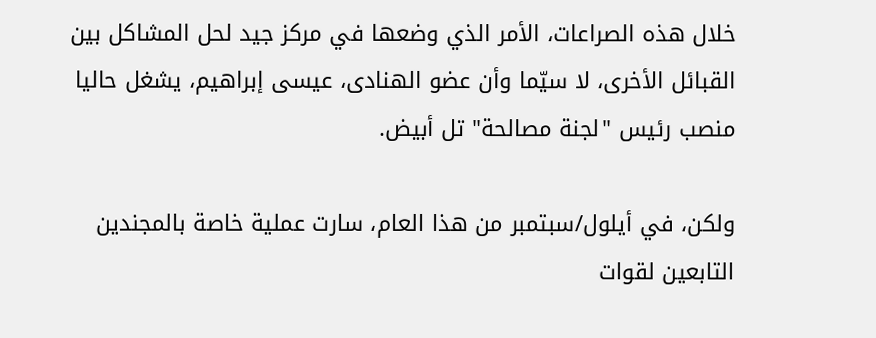خلال هذه الصراعات، الأمر الذي وضعها في مركز جيد لحل المشاكل بين القبائل الأخرى، لا سيّما وأن عضو الهنادى، عيسى إبراهيم، يشغل حاليا منصب رئيس "لجنة مصالحة" تل أبيض.

ولكن، في أيلول/سبتمبر من هذا العام، سارت عملية خاصة بالمجندين التابعين لقوات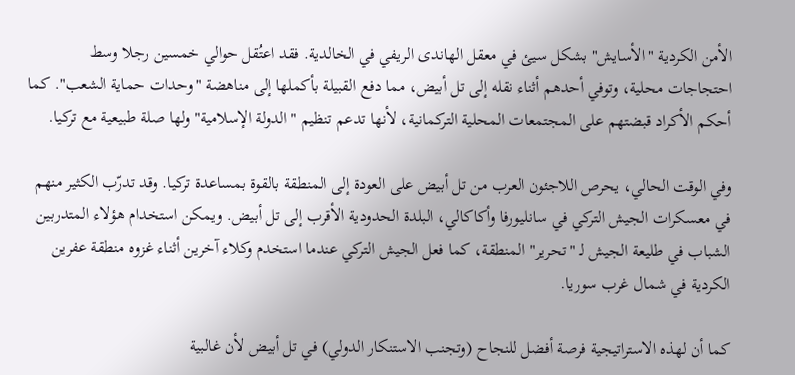الأمن الكردية "الأسايش" بشكل سيئ في معقل الهاندى الريفي في الخالدية. فقد اعتُقل حوالي خمسين رجلا وسط احتجاجات محلية، وتوفي أحدهم أثناء نقله إلى تل أبيض، مما دفع القبيلة بأكملها إلى مناهضة "وحدات حماية الشعب". كما أحكم الأكراد قبضتهم على المجتمعات المحلية التركمانية، لأنها تدعم تنظيم "الدولة الإسلامية" ولها صلة طبيعية مع تركيا.

وفي الوقت الحالي، يحرص اللاجئون العرب من تل أبيض على العودة إلى المنطقة بالقوة بمساعدة تركيا. وقد تدرّب الكثير منهم في معسكرات الجيش التركي في سانليورفا وأكاكالي، البلدة الحدودية الأقرب إلى تل أبيض. ويمكن استخدام هؤلاء المتدربين الشباب في طليعة الجيش لـ "تحرير" المنطقة، كما فعل الجيش التركي عندما استخدم وكلاء آخرين أثناء غزوه منطقة عفرين الكردية في شمال غرب سوريا.

كما أن لهذه الاستراتيجية فرصة أفضل للنجاح (وتجنب الاستنكار الدولي) في تل أبيض لأن غالبية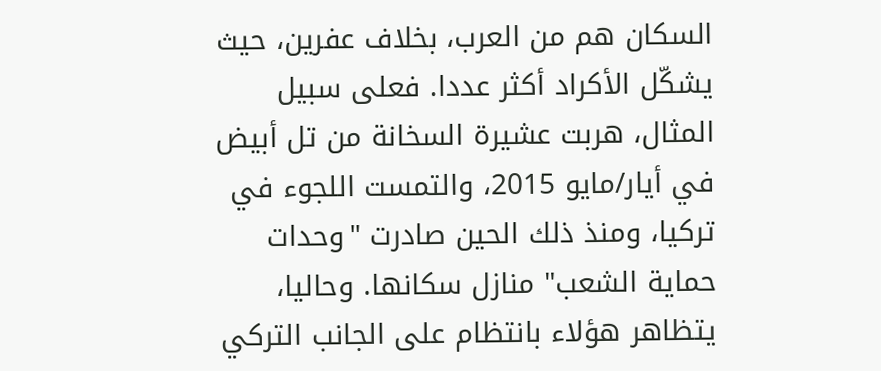السكان هم من العرب، بخلاف عفرين، حيث يشكّل الأكراد أكثر عددا. فعلى سبيل المثال، هربت عشيرة السخانة من تل أبيض في أيار/مايو 2015، والتمست اللجوء في تركيا، ومنذ ذلك الحين صادرت "وحدات حماية الشعب" منازل سكانها. وحاليا، يتظاهر هؤلاء بانتظام على الجانب التركي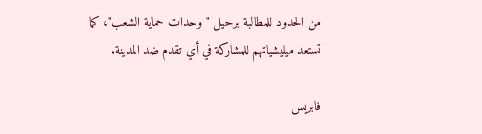من الحدود للمطالبة برحيل "وحدات حماية الشعب"، كما تستعد ميليشياتهم للمشاركة في أي تقدم ضد المدينة.

فابريس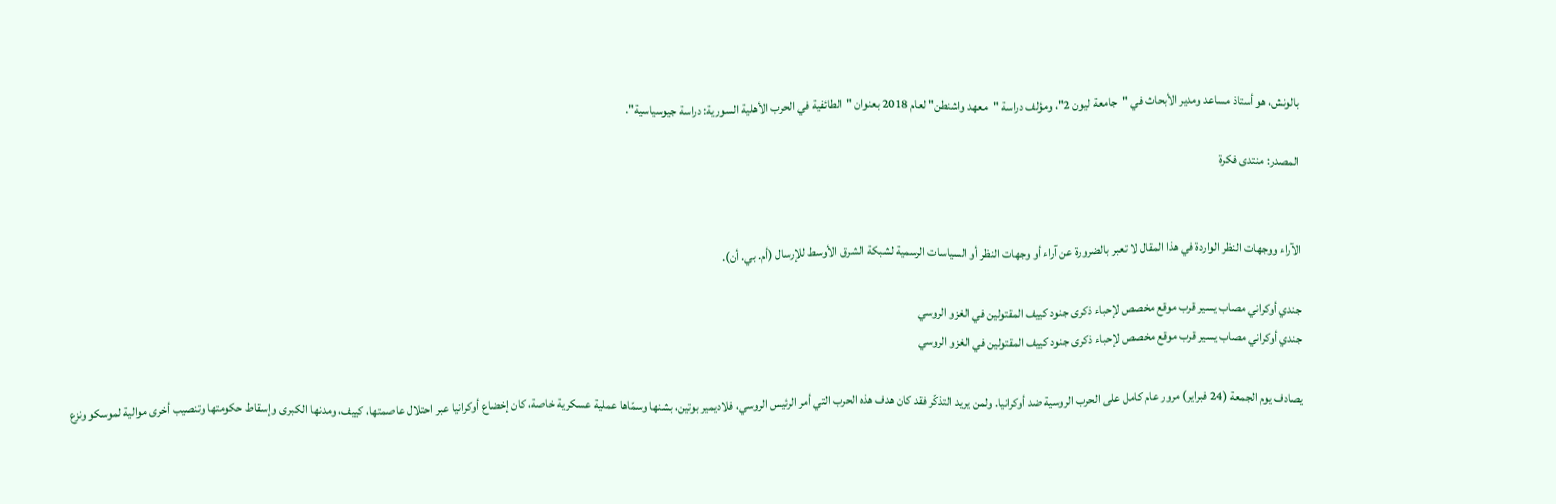بالونش، هو أستاذ مساعد ومدير الأبحاث في "جامعة ليون 2"، ومؤلف دراسة "معهد واشنطن" لعام 2018 بعنوان "الطائفية في الحرب الأهلية السورية: دراسة جيوسياسية".

المصدر: منتدى فكرة


الآراء ووجهات النظر الواردة في هذا المقال لا تعبر بالضرورة عن آراء أو وجهات النظر أو السياسات الرسمية لشبكة الشرق الأوسط للإرسال (أم. بي. أن).

جندي أوكراني مصاب يسير قرب موقع مخصص لإحباء ذكرى جنود كييف المقتولين في الغزو الروسي
جندي أوكراني مصاب يسير قرب موقع مخصص لإحباء ذكرى جنود كييف المقتولين في الغزو الروسي

يصادف يوم الجمعة (24 فبراير) مرور عام كامل على الحرب الروسية ضد أوكرانيا. ولمن يريد التذكّر فقد كان هدف هذه الحرب التي أمر الرئيس الروسي، فلاديمير بوتين، بشنها وسمّاها عملية عسكرية خاصة، كان إخضاع أوكرانيا عبر احتلال عاصمتها، كييف، ومدنها الكبرى وإسقاط حكومتها وتنصيب أخرى موالية لموسكو ونزع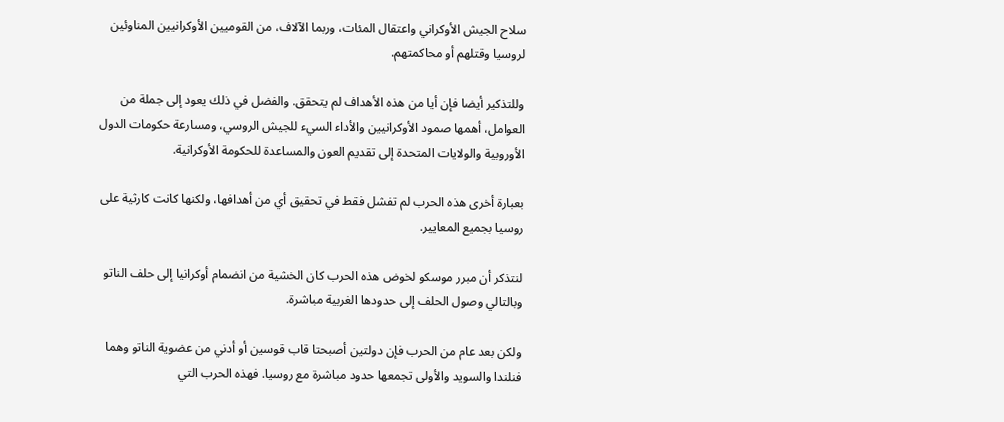سلاح الجيش الأوكراني واعتقال المئات، وربما الآلاف، من القوميين الأوكرانيين المناوئين لروسيا وقتلهم أو محاكمتهم.

وللتذكير أيضا فإن أيا من هذه الأهداف لم يتحقق. والفضل في ذلك يعود إلى جملة من العوامل، أهمها صمود الأوكرانيين والأداء السيء للجيش الروسي، ومسارعة حكومات الدول الأوروبية والولايات المتحدة إلى تقديم العون والمساعدة للحكومة الأوكرانية.

بعبارة أخرى هذه الحرب لم تفشل فقط في تحقيق أي من أهدافها، ولكنها كانت كارثية على روسيا بجميع المعايير.

لنتذكر أن مبرر موسكو لخوض هذه الحرب كان الخشية من انضمام أوكرانيا إلى حلف الناتو وبالتالي وصول الحلف إلى حدودها الغربية مباشرة.

ولكن بعد عام من الحرب فإن دولتين أصبحتا قاب قوسين أو أدني من عضوية الناتو وهما فنلندا والسويد والأولى تجمعها حدود مباشرة مع روسيا. فهذه الحرب التي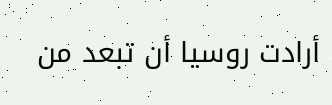أرادت روسيا أن تبعد من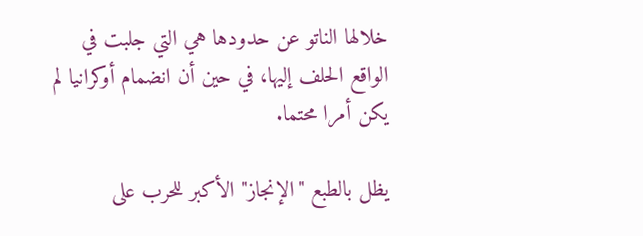خلالها الناتو عن حدودها هي التي جلبت في الواقع الحلف إليها، في حين أن انضمام أوكرانيا لم يكن أمرا محتما.

يظل بالطبع "الإنجاز" الأكبر للحرب على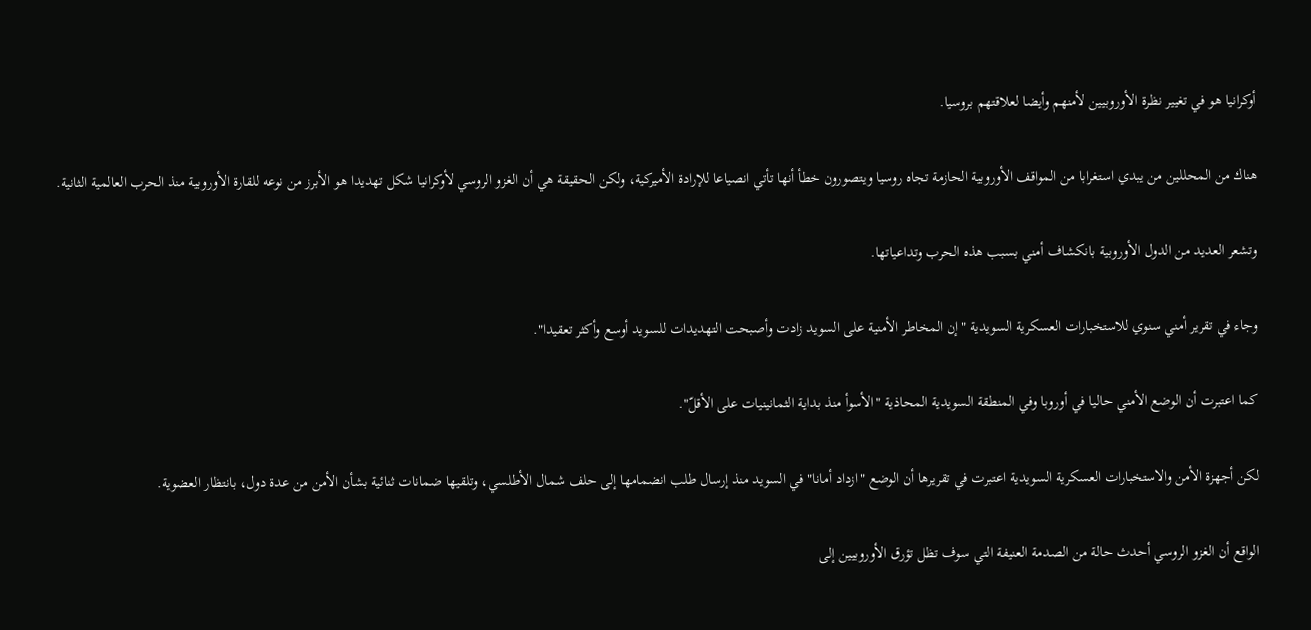أوكرانيا هو في تغيير نظرة الأوروبيين لأمنهم وأيضا لعلاقتهم بروسيا.

هناك من المحللين من يبدي استغرابا من المواقف الأوروبية الحازمة تجاه روسيا ويتصورون خطأ أنها تأتي انصياعا للإرادة الأميركية، ولكن الحقيقة هي أن الغزو الروسي لأوكرانيا شكل تهديدا هو الأبرز من نوعه للقارة الأوروبية منذ الحرب العالمية الثانية.

وتشعر العديد من الدول الأوروبية بانكشاف أمني بسبب هذه الحرب وتداعياتها.

وجاء في تقرير أمني سنوي للاستخبارات العسكرية السويدية "إن المخاطر الأمنية على السويد زادت وأصبحت التهديدات للسويد أوسع وأكثر تعقيدا".

كما اعتبرت أن الوضع الأمني حاليا في أوروبا وفي المنطقة السويدية المحاذية "الأسوأ منذ بداية الثمانينيات على الأقلّ".

لكن أجهزة الأمن والاستخبارات العسكرية السويدية اعتبرت في تقريرها أن الوضع "ازداد أمانا" في السويد منذ إرسال طلب انضمامها إلى حلف شمال الأطلسي، وتلقيها ضمانات ثنائية بشأن الأمن من عدة دول، بانتظار العضوية.

الواقع أن الغزو الروسي أحدث حالة من الصدمة العنيفة التي سوف تظل تؤرق الأوروبيين إلى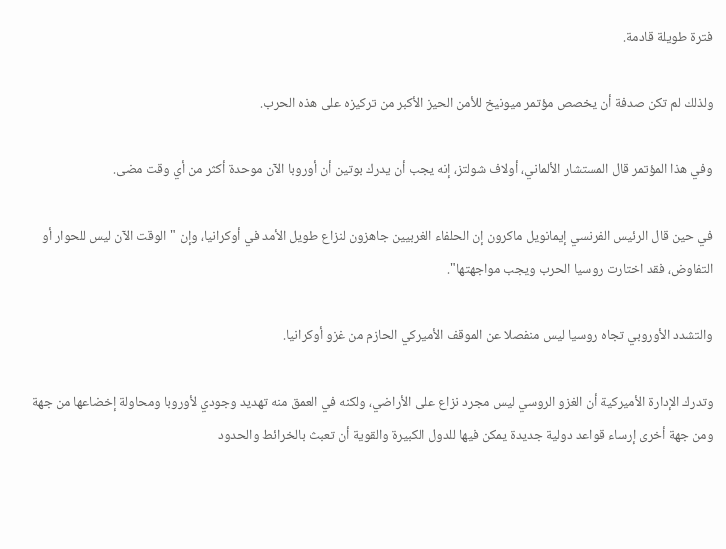فترة طويلة قادمة.

ولذلك لم تكن صدفة أن يخصص مؤتمر ميونيخ للأمن الحيز الأكبر من تركيزه على هذه الحرب.

وفي هذا المؤتمر قال المستشار الألماني، أولاف شولتز، إنه يجب أن يدرك بوتين أن أوروبا الآن موحدة أكثر من أي وقت مضى.

في حين قال الرئيس الفرنسي إيمانويل ماكرون إن الحلفاء الغربيين جاهزون لنزاع طويل الأمد في أوكرانيا، وإن "الوقت الآن ليس للحوار أو التفاوض، فقد اختارت روسيا الحرب ويجب مواجهتها".

والتشدد الأوروبي تجاه روسيا ليس منفصلا عن الموقف الأميركي الحازم من غزو أوكرانيا.

وتدرك الإدارة الأميركية أن الغزو الروسي ليس مجرد نزاع على الأراضي، ولكنه في العمق منه تهديد وجودي لأوروبا ومحاولة إخضاعها من جهة ومن جهة أخرى إرساء قواعد دولية جديدة يمكن فيها للدول الكبيرة والقوية أن تعبث بالخرائط والحدود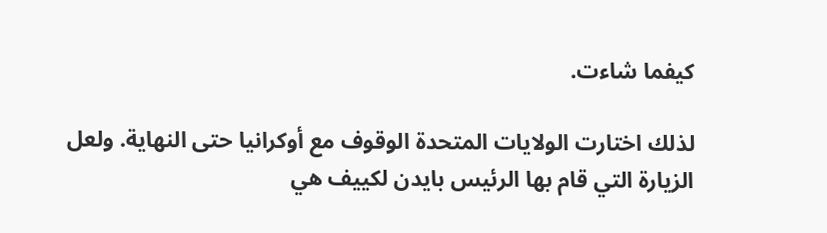كيفما شاءت.

لذلك اختارت الولايات المتحدة الوقوف مع أوكرانيا حتى النهاية. ولعل الزيارة التي قام بها الرئيس بايدن لكييف هي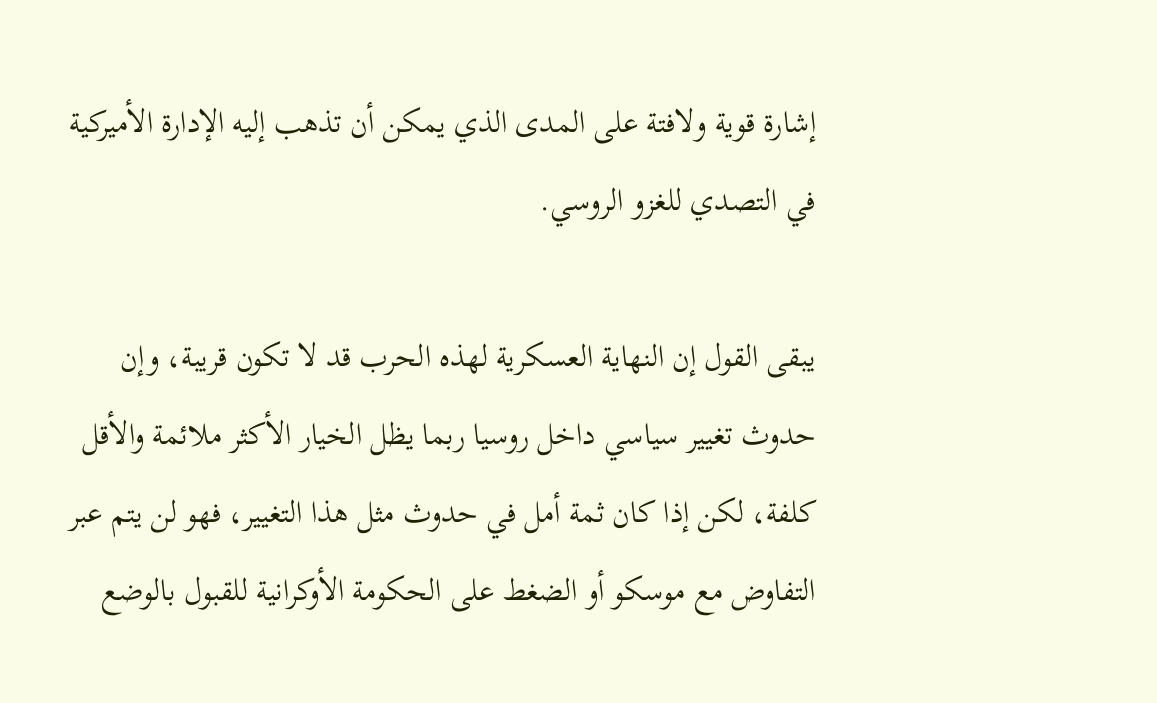إشارة قوية ولافتة على المدى الذي يمكن أن تذهب إليه الإدارة الأميركية في التصدي للغزو الروسي.

يبقى القول إن النهاية العسكرية لهذه الحرب قد لا تكون قريبة، وإن حدوث تغيير سياسي داخل روسيا ربما يظل الخيار الأكثر ملائمة والأقل كلفة، لكن إذا كان ثمة أمل في حدوث مثل هذا التغيير، فهو لن يتم عبر التفاوض مع موسكو أو الضغط على الحكومة الأوكرانية للقبول بالوضع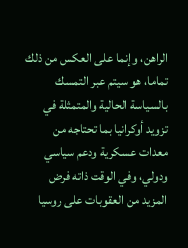الراهن، وإنما على العكس من ذلك تماما، هو سيتم عبر التمسك بالسياسة الحالية والمتمثلة في تزويد أوكرانيا بما تحتاجه من معدات عسكرية ودعم سياسي ودولي، وفي الوقت ذاته فرض المزيد من العقوبات على روسيا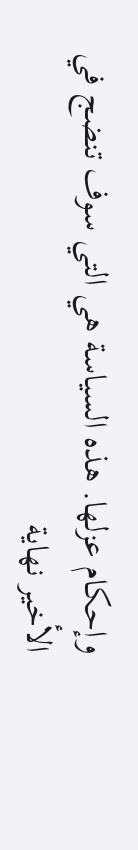وإحكام عزلها. هذه السياسة هي التي سوف تنضج في الأخير نهاية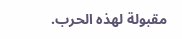مقبولة لهذه الحرب.